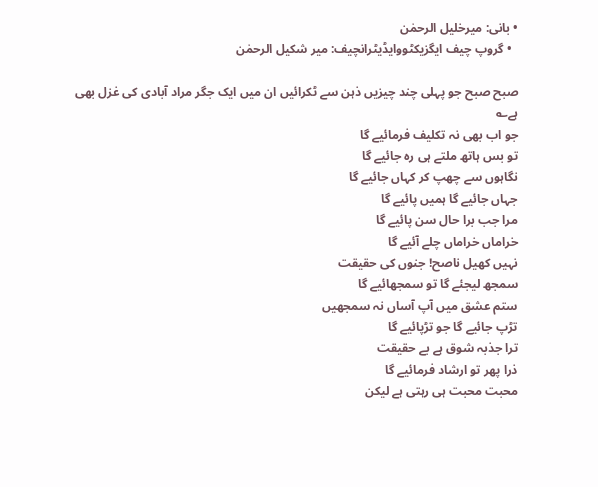• بانی: میرخلیل الرحمٰن
  • گروپ چیف ایگزیکٹووایڈیٹرانچیف: میر شکیل الرحمٰن

صبح صبح جو پہلی چند چیزیں ذہن سے ٹکرائیں ان میں ایک جگر مراد آبادی کی غزل بھی ہے؎
جو اب بھی نہ تکلیف فرمائیے گا
تو بس ہاتھ ملتے ہی رہ جائیے گا
نگاہوں سے چھپ کر کہاں جائیے گا
جہاں جائیے گا ہمیں پائیے گا
مرا جب برا حال سن پائیے گا
خراماں خراماں چلے آئیے گا
نہیں کھیل ناصح! جنوں کی حقیقت
سمجھ لیجئے گا تو سمجھائیے گا
ستم عشق میں آپ آساں نہ سمجھیں
تڑپ جائیے گا جو تڑپائیے گا
ترا جذبہ شوق ہے بے حقیقت
ذرا پھر تو ارشاد فرمائیے گا
محبت محبت ہی رہتی ہے لیکن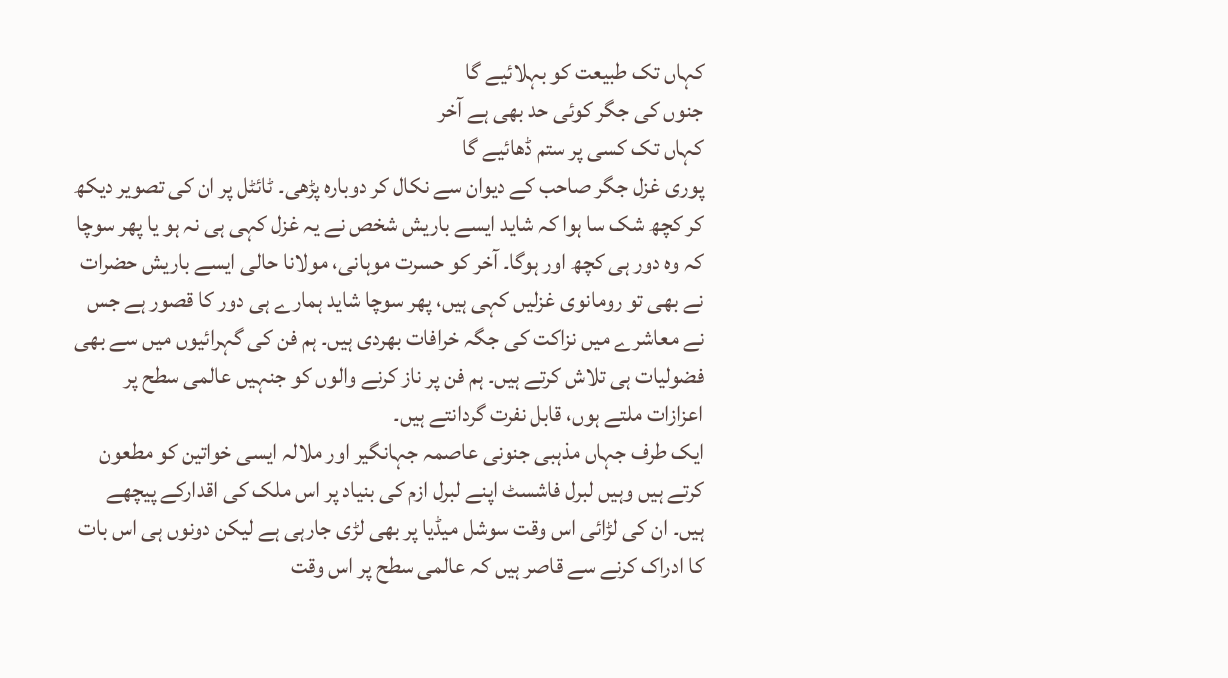کہاں تک طبیعت کو بہلائیے گا
جنوں کی جگر کوئی حد بھی ہے آخر
کہاں تک کسی پر ستم ڈھائیے گا
پوری غزل جگر صاحب کے دیوان سے نکال کر دوبارہ پڑھی۔ ٹائٹل پر ان کی تصویر دیکھ کر کچھ شک سا ہوا کہ شاید ایسے باریش شخص نے یہ غزل کہی ہی نہ ہو یا پھر سوچا کہ وہ دور ہی کچھ اور ہوگا۔ آخر کو حسرت موہانی، مولانا حالی ایسے باریش حضرات نے بھی تو رومانوی غزلیں کہی ہیں، پھر سوچا شاید ہمارے ہی دور کا قصور ہے جس نے معاشرے میں نزاکت کی جگہ خرافات بھردی ہیں۔ ہم فن کی گہرائیوں میں سے بھی فضولیات ہی تلاش کرتے ہیں۔ ہم فن پر ناز کرنے والوں کو جنہیں عالمی سطح پر اعزازات ملتے ہوں، قابل نفرت گردانتے ہیں۔
ایک طرف جہاں مذہبی جنونی عاصمہ جہانگیر اور ملالہ ایسی خواتین کو مطعون کرتے ہیں وہیں لبرل فاشسٹ اپنے لبرل ازم کی بنیاد پر اس ملک کی اقدارکے پیچھے ہیں۔ ان کی لڑائی اس وقت سوشل میڈیا پر بھی لڑی جارہی ہے لیکن دونوں ہی اس بات کا ادراک کرنے سے قاصر ہیں کہ عالمی سطح پر اس وقت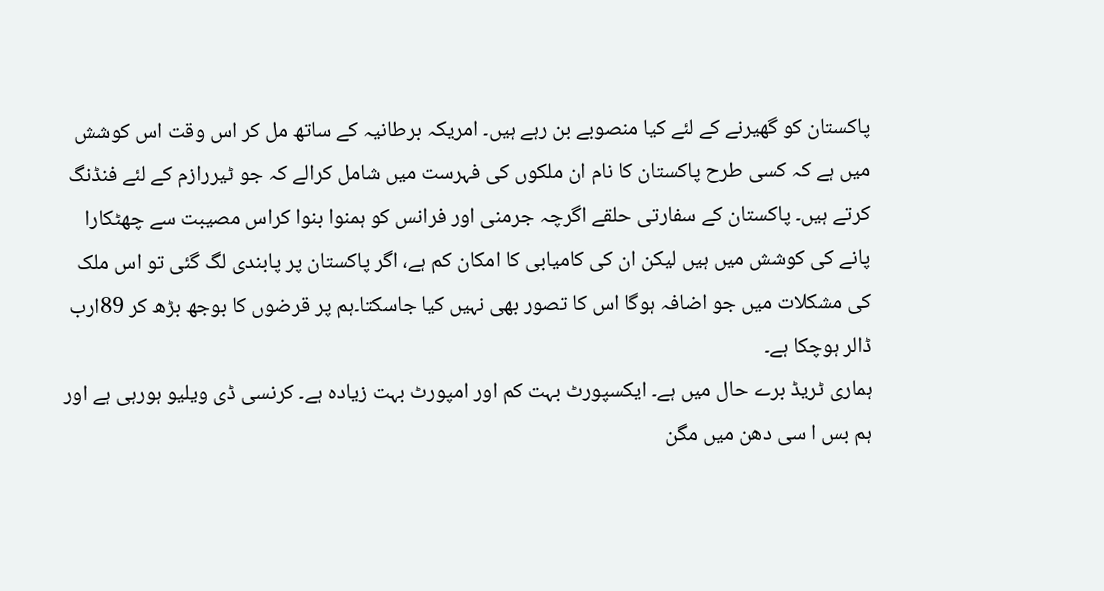پاکستان کو گھیرنے کے لئے کیا منصوبے بن رہے ہیں۔ امریکہ برطانیہ کے ساتھ مل کر اس وقت اس کوشش میں ہے کہ کسی طرح پاکستان کا نام ان ملکوں کی فہرست میں شامل کرالے کہ جو ٹیررازم کے لئے فنڈنگ کرتے ہیں۔ پاکستان کے سفارتی حلقے اگرچہ جرمنی اور فرانس کو ہمنوا بنوا کراس مصیبت سے چھٹکارا پانے کی کوشش میں ہیں لیکن ان کی کامیابی کا امکان کم ہے، اگر پاکستان پر پابندی لگ گئی تو اس ملک کی مشکلات میں جو اضافہ ہوگا اس کا تصور بھی نہیں کیا جاسکتا۔ہم پر قرضوں کا بوجھ بڑھ کر 89ارب ڈالر ہوچکا ہے۔
ہماری ٹریڈ برے حال میں ہے۔ ایکسپورٹ بہت کم اور امپورٹ بہت زیادہ ہے۔ کرنسی ڈی ویلیو ہورہی ہے اور ہم بس ا سی دھن میں مگن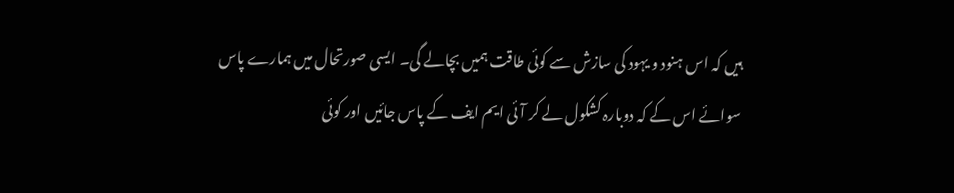ہیں کہ اس ہنود و یہود کی سازش سے کوئی طاقت ہمیں بچالے گی۔ ایسی صورتحال میں ہمارے پاس سوائے اس کے کہ دوبارہ کشکول لے کر آئی ایم ایف کے پاس جائیں اور کوئی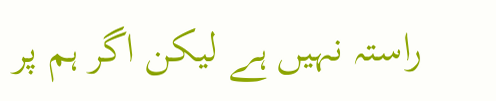راستہ نہیں ہے لیکن اگر ہم پر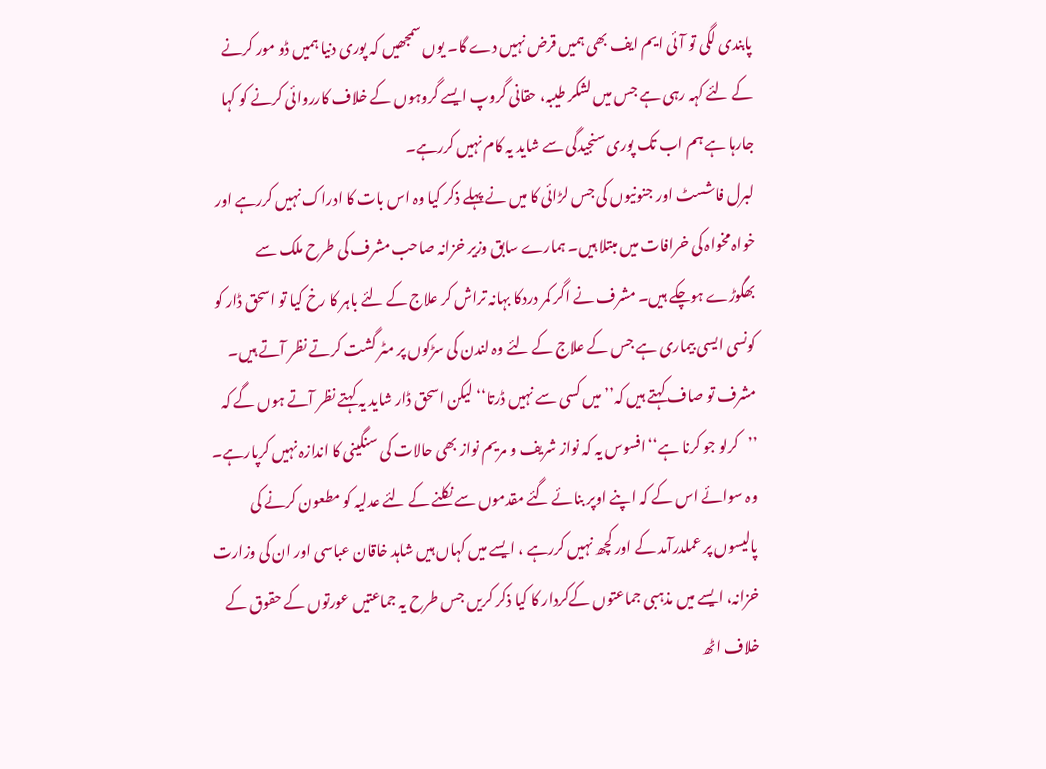پابندی لگی تو آئی ایم ایف بھی ہمیں قرض نہیں دے گا۔ یوں سمجھیں کہ پوری دنیا ہمیں ڈو مور کرنے کے لئے کہہ رہی ہے جس میں لشکر طیبہ، حقانی گروپ ایسے گروہوں کے خلاف کارروائی کرنے کو کہا جارہا ہے ہم اب تک پوری سنجیدگی سے شاید یہ کام نہیں کررہے۔
لبرل فاشسٹ اور جنونیوں کی جس لڑائی کا میں نے پہلے ذکر کیا وہ اس بات کا ادراک نہیں کررہے اور خواہ مخواہ کی خرافات میں مبتلا ہیں۔ ہمارے سابق وزیر خزانہ صاحب مشرف کی طرح ملک سے بھگوڑے ہوچکے ہیں۔ مشرف نے اگر کمر دردکا بہانہ تراش کر علاج کے لئے باہر کا رخ کیا تو اسحق ڈار کو کونسی ایسی بیماری ہے جس کے علاج کے لئے وہ لندن کی سڑکوں پر مٹر گشت کرتے نظر آتے ہیں۔ مشرف تو صاف کہتے ہیں کہ’’میں کسی سے نہیں ڈرتا‘‘ لیکن اسحق ڈار شاید یہ کہتے نظر آتے ہوں گے کہ ’’کرلو جو کرنا ہے‘‘افسوس یہ کہ نواز شریف و مریم نواز بھی حالات کی سنگینی کا اندازہ نہیں کرپارہے۔
وہ سوائے اس کے کہ اپنے اوپر بنائے گئے مقدموں سے نکلنے کے لئے عدلیہ کو مطعون کرنے کی پالیسوں پر عملدرآمد کے اور کچھ نہیں کررہے ، ایسے میں کہاں ہیں شاہد خاقان عباسی اور ان کی وزارت خزانہ، ایسے میں مذہبی جماعتوں کےکردار کا کیا ذکر کریں جس طرح یہ جماعتیں عورتوں کے حقوق کے خلاف اٹھ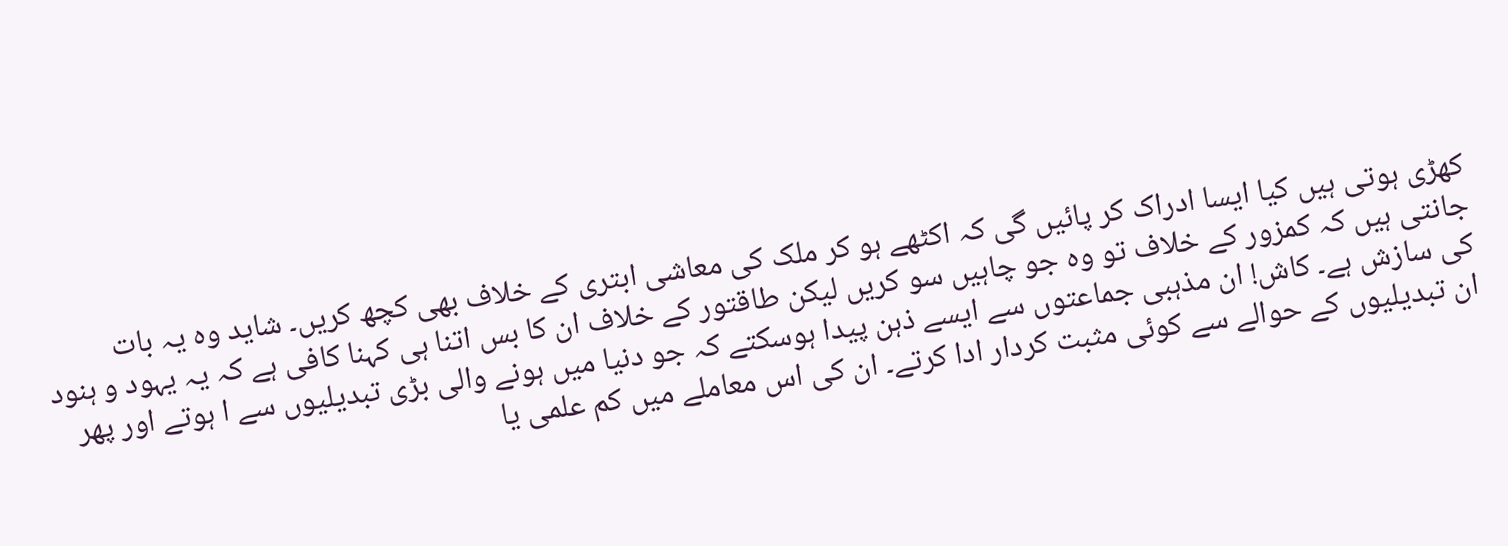کھڑی ہوتی ہیں کیا ایسا ادراک کر پائیں گی کہ اکٹھے ہو کر ملک کی معاشی ابتری کے خلاف بھی کچھ کریں۔ شاید وہ یہ بات جانتی ہیں کہ کمزور کے خلاف تو وہ جو چاہیں سو کریں لیکن طاقتور کے خلاف ان کا بس اتنا ہی کہنا کافی ہے کہ یہ یہود و ہنود کی سازش ہے۔ کاش! ان مذہبی جماعتوں سے ایسے ذہن پیدا ہوسکتے کہ جو دنیا میں ہونے والی بڑی تبدیلیوں سے ا ہوتے اور پھر ان تبدیلیوں کے حوالے سے کوئی مثبت کردار ادا کرتے۔ ان کی اس معاملے میں کم علمی یا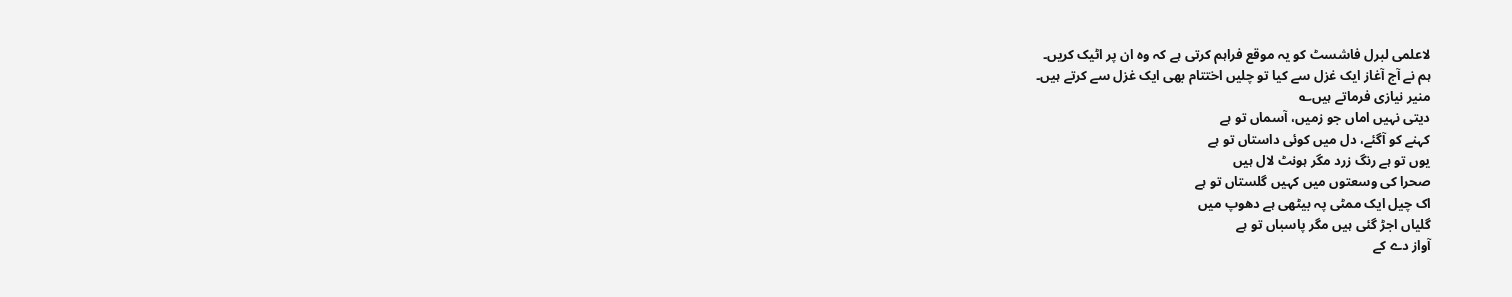لاعلمی لبرل فاشسٹ کو یہ موقع فراہم کرتی ہے کہ وہ ان پر اٹیک کریں۔
ہم نے آج آغاز ایک غزل سے کیا تو چلیں اختتام بھی ایک غزل سے کرتے ہیں۔
منیر نیازی فرماتے ہیں؎
دیتی نہیں اماں جو زمیں، آسماں تو ہے
کہنے کو آگئے، دل میں کوئی داستاں تو ہے
یوں تو ہے رنگ زرد مگر ہونٹ لال ہیں
صحرا کی وسعتوں میں کہیں گلستاں تو ہے
اک چیل ایک ممٹی پہ بیٹھی ہے دھوپ میں
گلیاں اجڑ گئی ہیں مگر پاسباں تو ہے
آواز دے کے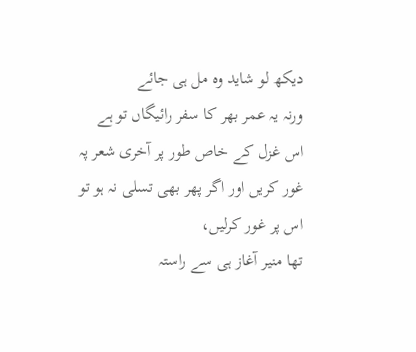دیکھ لو شاید وہ مل ہی جائے
ورنہ یہ عمر بھر کا سفر رائیگاں تو ہے
اس غزل کے خاص طور پر آخری شعر پہ غور کریں اور اگر پھر بھی تسلی نہ ہو تو اس پر غور کرلیں،
تھا منیر آغاز ہی سے راستہ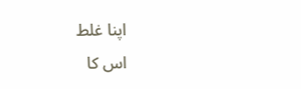اپنا غلط
اس کا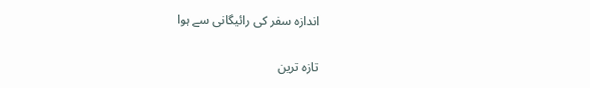اندازہ سفر کی رائیگانی سے ہوا

تازہ ترین